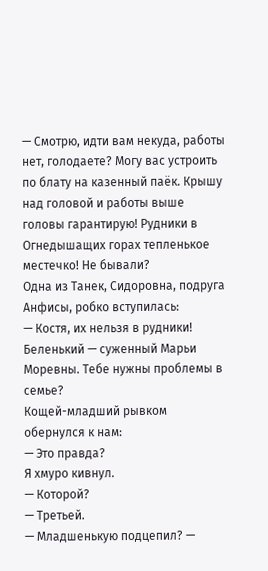— Смотрю, идти вам некуда, работы нет, голодаете? Могу вас устроить по блату на казенный паёк. Крышу над головой и работы выше головы гарантирую! Рудники в Огнедышащих горах тепленькое местечко! Не бывали?
Одна из Танек, Сидоровна, подруга Анфисы, робко вступилась:
— Костя, их нельзя в рудники! Беленький — суженный Марьи Моревны. Тебе нужны проблемы в семье?
Кощей-младший рывком обернулся к нам:
— Это правда?
Я хмуро кивнул.
— Которой?
— Третьей.
— Младшенькую подцепил? —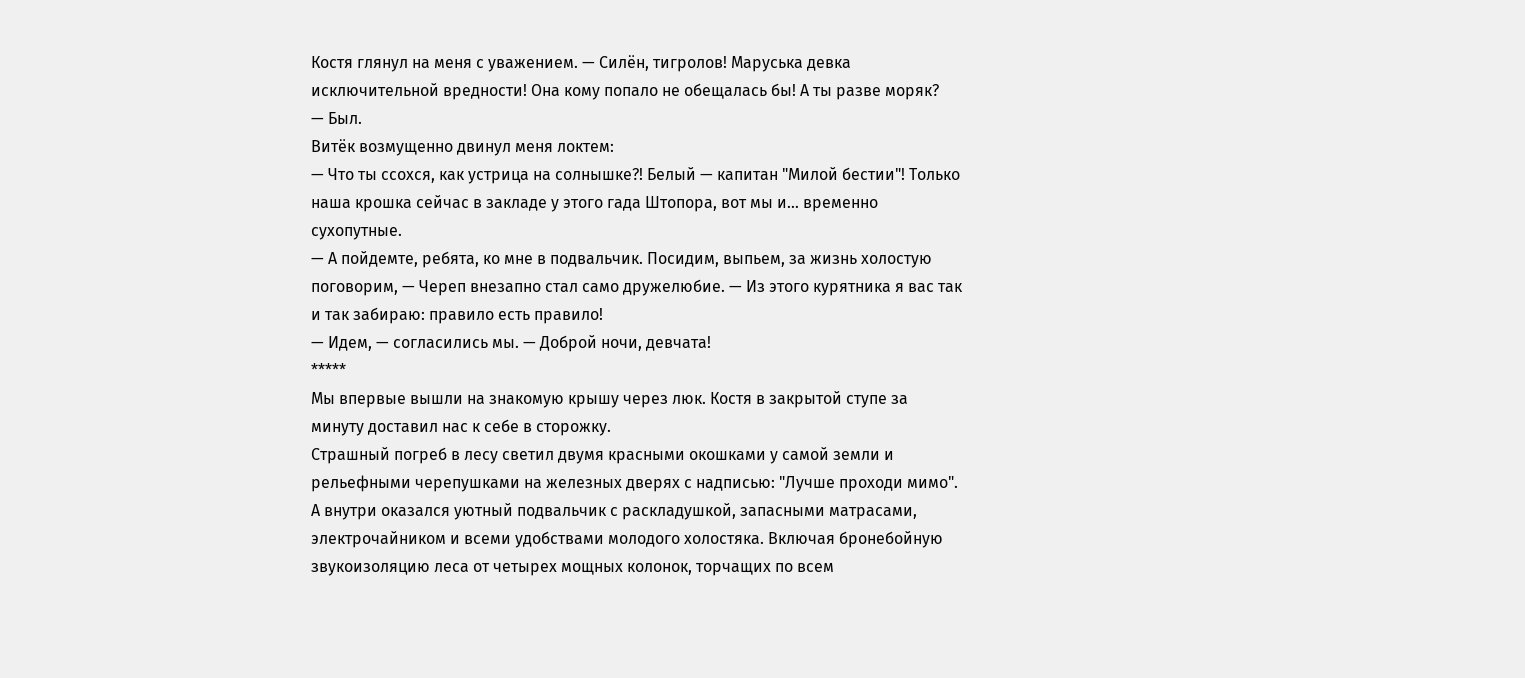Костя глянул на меня с уважением. — Силён, тигролов! Маруська девка исключительной вредности! Она кому попало не обещалась бы! А ты разве моряк?
— Был.
Витёк возмущенно двинул меня локтем:
— Что ты ссохся, как устрица на солнышке?! Белый — капитан "Милой бестии"! Только наша крошка сейчас в закладе у этого гада Штопора, вот мы и… временно сухопутные.
— А пойдемте, ребята, ко мне в подвальчик. Посидим, выпьем, за жизнь холостую поговорим, — Череп внезапно стал само дружелюбие. — Из этого курятника я вас так и так забираю: правило есть правило!
— Идем, — согласились мы. — Доброй ночи, девчата!
*****
Мы впервые вышли на знакомую крышу через люк. Костя в закрытой ступе за минуту доставил нас к себе в сторожку.
Страшный погреб в лесу светил двумя красными окошками у самой земли и рельефными черепушками на железных дверях с надписью: "Лучше проходи мимо". А внутри оказался уютный подвальчик с раскладушкой, запасными матрасами, электрочайником и всеми удобствами молодого холостяка. Включая бронебойную звукоизоляцию леса от четырех мощных колонок, торчащих по всем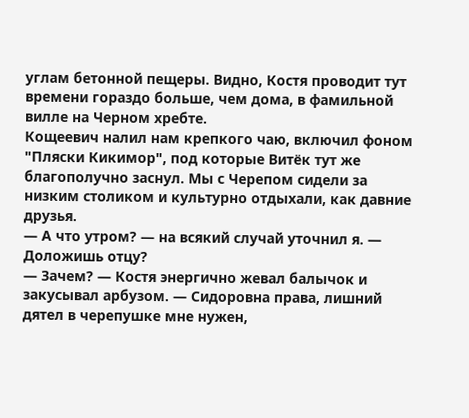углам бетонной пещеры. Видно, Костя проводит тут времени гораздо больше, чем дома, в фамильной вилле на Черном хребте.
Кощеевич налил нам крепкого чаю, включил фоном "Пляски Кикимор", под которые Витёк тут же благополучно заснул. Мы с Черепом сидели за низким столиком и культурно отдыхали, как давние друзья.
— А что утром? — на всякий случай уточнил я. — Доложишь отцу?
— Зачем? — Костя энергично жевал балычок и закусывал арбузом. — Сидоровна права, лишний дятел в черепушке мне нужен,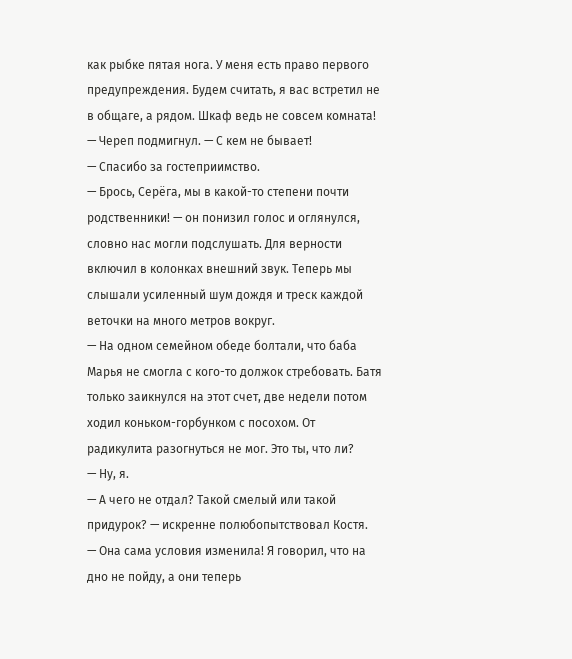как рыбке пятая нога. У меня есть право первого предупреждения. Будем считать, я вас встретил не в общаге, а рядом. Шкаф ведь не совсем комната! — Череп подмигнул. — С кем не бывает!
— Спасибо за гостеприимство.
— Брось, Серёга, мы в какой-то степени почти родственники! — он понизил голос и оглянулся, словно нас могли подслушать. Для верности включил в колонках внешний звук. Теперь мы слышали усиленный шум дождя и треск каждой веточки на много метров вокруг.
— На одном семейном обеде болтали, что баба Марья не смогла с кого-то должок стребовать. Батя только заикнулся на этот счет, две недели потом ходил коньком-горбунком с посохом. От радикулита разогнуться не мог. Это ты, что ли?
— Ну, я.
— А чего не отдал? Такой смелый или такой придурок? — искренне полюбопытствовал Костя.
— Она сама условия изменила! Я говорил, что на дно не пойду, а они теперь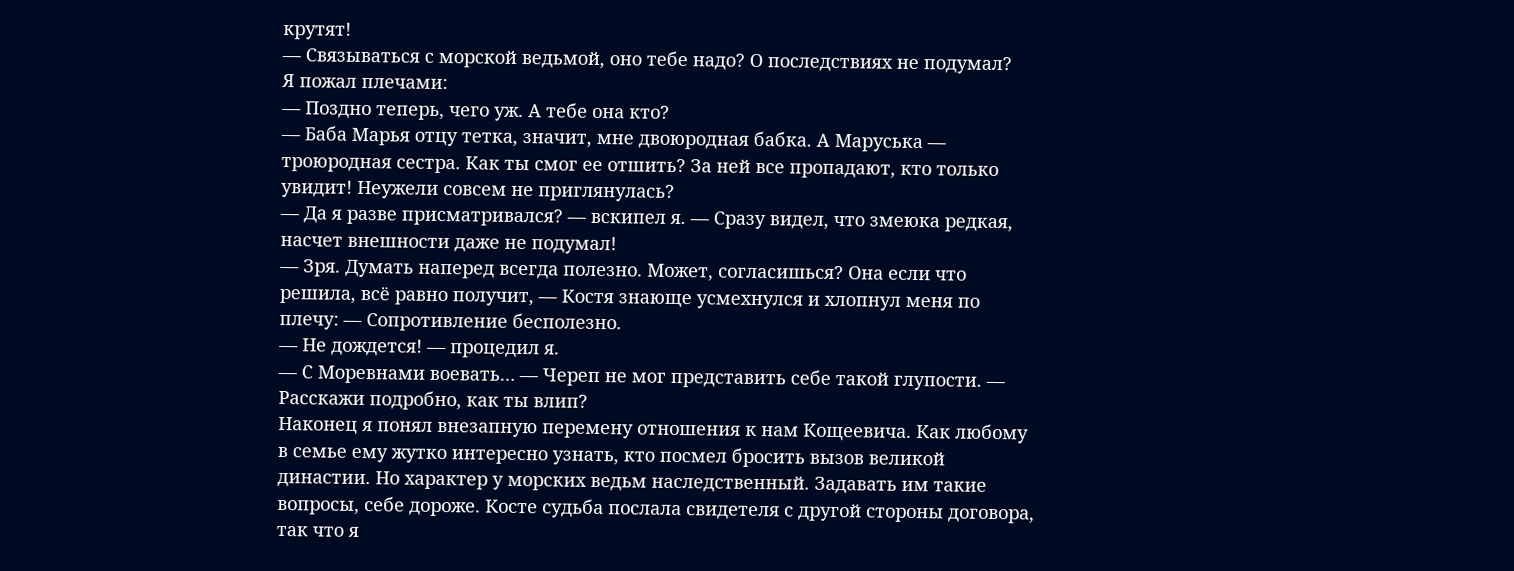крутят!
— Связываться с морской ведьмой, оно тебе надо? О последствиях не подумал?
Я пожал плечами:
— Поздно теперь, чего уж. А тебе она кто?
— Баба Марья отцу тетка, значит, мне двоюродная бабка. А Маруська — троюродная сестра. Как ты смог ее отшить? За ней все пропадают, кто только увидит! Неужели совсем не приглянулась?
— Да я разве присматривался? — вскипел я. — Сразу видел, что змеюка редкая, насчет внешности даже не подумал!
— Зря. Думать наперед всегда полезно. Может, согласишься? Она если что решила, всё равно получит, — Костя знающе усмехнулся и хлопнул меня по плечу: — Сопротивление бесполезно.
— Не дождется! — процедил я.
— С Моревнами воевать… — Череп не мог представить себе такой глупости. — Расскажи подробно, как ты влип?
Наконец я понял внезапную перемену отношения к нам Кощеевича. Как любому в семье ему жутко интересно узнать, кто посмел бросить вызов великой династии. Но характер у морских ведьм наследственный. Задавать им такие вопросы, себе дороже. Косте судьба послала свидетеля с другой стороны договора, так что я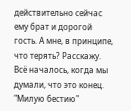действительно сейчас ему брат и дорогой гость. А мне, в принципе, что терять? Расскажу.
Всё началось, когда мы думали, что это конец.
"Милую бестию"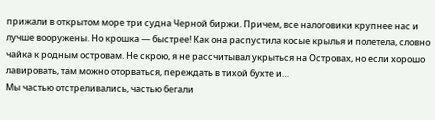прижали в открытом море три судна Черной биржи. Причем, все налоговики крупнее нас и лучше вооружены. Но крошка — быстрее! Как она распустила косые крылья и полетела, словно чайка к родным островам. Не скрою, я не рассчитывал укрыться на Островах, но если хорошо лавировать, там можно оторваться, переждать в тихой бухте и…
Мы частью отстреливались, частью бегали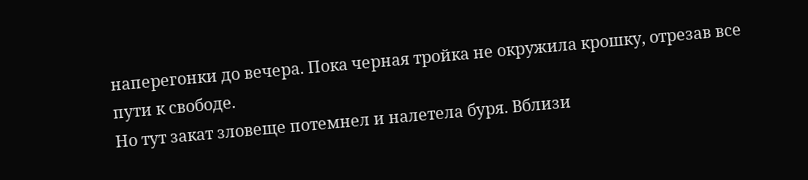наперегонки до вечера. Пока черная тройка не окружила крошку, отрезав все пути к свободе.
Но тут закат зловеще потемнел и налетела буря. Вблизи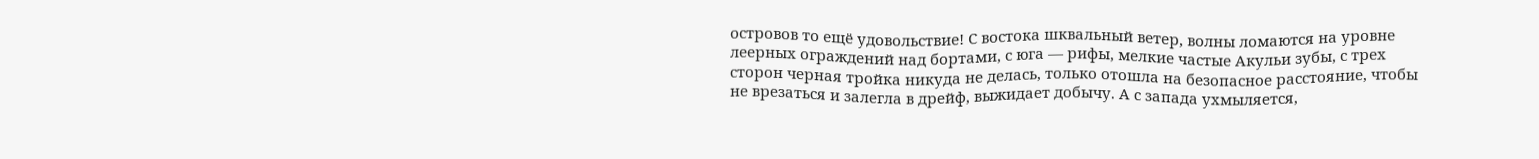островов то ещё удовольствие! С востока шквальный ветер, волны ломаются на уровне леерных ограждений над бортами, с юга — рифы, мелкие частые Акульи зубы, с трех сторон черная тройка никуда не делась, только отошла на безопасное расстояние, чтобы не врезаться и залегла в дрейф, выжидает добычу. А с запада ухмыляется,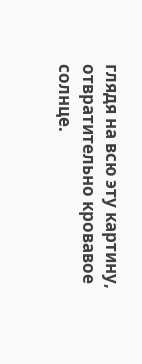глядя на всю эту картину, отвратительно кровавое солнце.